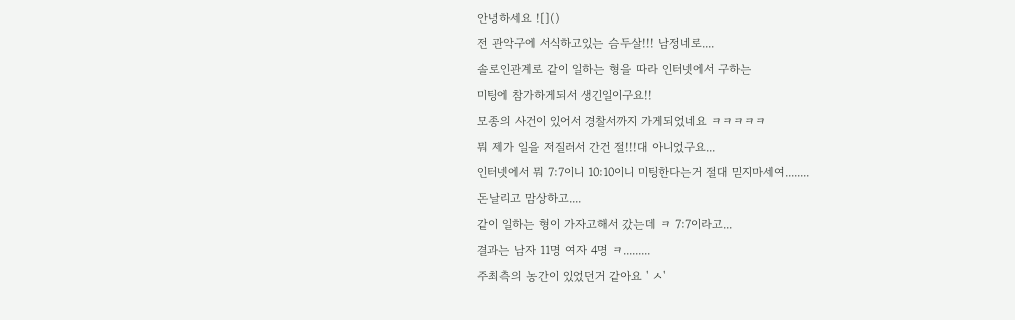안녕하세요 ![]()
전 관악구에 서식하고있는 슴두살!!! 남정네로....
솔로인관계로 같이 일하는 형을 따라 인터넷에서 구하는
미팅에 참가하게되서 생긴일이구요!!
모종의 사건이 있어서 경찰서까지 가게되었네요 ㅋㅋㅋㅋㅋ
뭐 제가 일을 저질러서 간건 절!!!대 아니었구요...
인터넷에서 뭐 7:7이니 10:10이니 미팅한다는거 절대 믿지마세여........
돈날리고 맘상하고....
같이 일하는 형이 가자고해서 갔는데 ㅋ 7:7이라고...
결과는 남자 11명 여자 4명 ㅋ.........
주최측의 농간이 있었던거 같아요 ' ㅅ'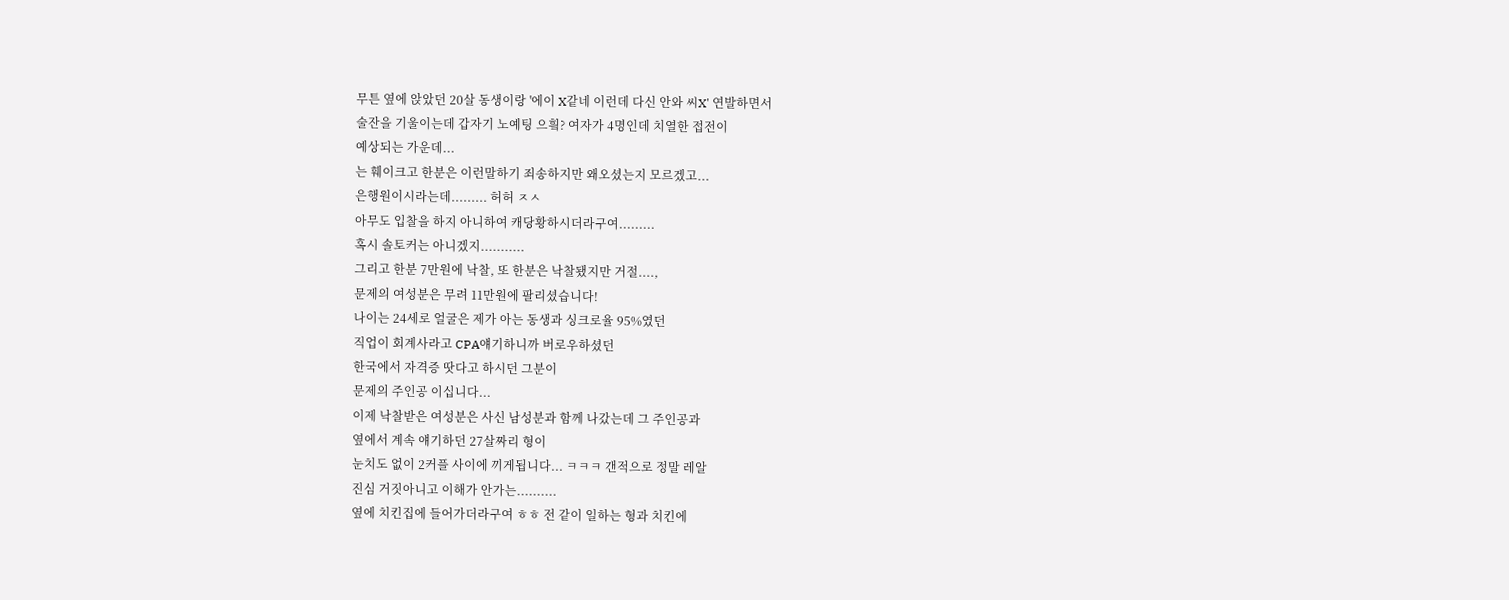무튼 옆에 앉았던 20살 동생이랑 '에이 X같네 이런데 다신 안와 씨X' 연발하면서
술잔을 기울이는데 갑자기 노예팅 으힄? 여자가 4명인데 치열한 접전이
예상되는 가운데...
는 훼이크고 한분은 이런말하기 죄송하지만 왜오셨는지 모르겠고...
은행원이시라는데......... 허허 ㅈㅅ
아무도 입찰을 하지 아니하여 캐당황하시더라구여.........
혹시 솔토커는 아니겠지...........
그리고 한분 7만원에 낙찰, 또 한분은 낙찰됐지만 거절....,
문제의 여성분은 무려 11만원에 팔리셨습니다!
나이는 24세로 얼굴은 제가 아는 동생과 싱크로율 95%였던
직업이 회계사라고 CPA얘기하니까 버로우하셨던
한국에서 자격증 땃다고 하시던 그분이
문제의 주인공 이십니다...
이제 낙찰받은 여성분은 사신 남성분과 함께 나갔는데 그 주인공과
옆에서 계속 얘기하던 27살짜리 형이
눈치도 없이 2커플 사이에 끼게됩니다... ㅋㅋㅋ 갠적으로 정말 레알
진심 거짓아니고 이해가 안가는..........
옆에 치킨집에 들어가더라구여 ㅎㅎ 전 같이 일하는 형과 치킨에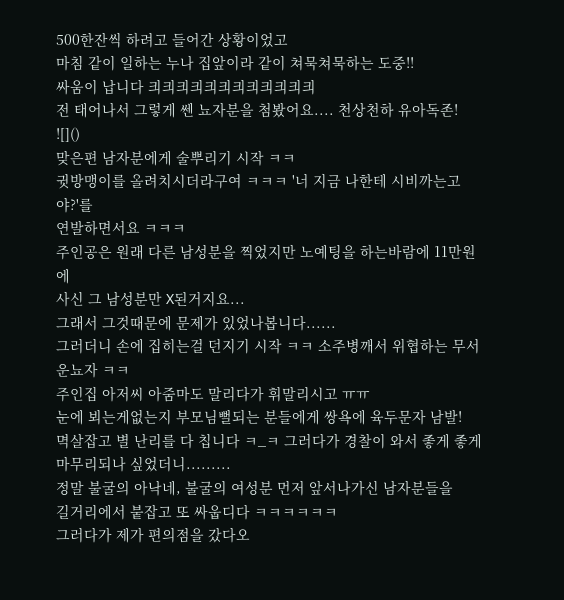500한잔씩 하려고 들어간 상황이었고
마침 같이 일하는 누나 집앞이라 같이 쳐묵쳐묵하는 도중!!
싸움이 납니다 킈킈킈킈킈킈킈킈킈킈킈킈
전 태어나서 그렇게 쎈 뇨자분을 첨봤어요.... 천상천하 유아독존! ![]()
맞은편 남자분에게 술뿌리기 시작 ㅋㅋ
귓방맹이를 올려치시더라구여 ㅋㅋㅋ '너 지금 나한테 시비까는고야?'를
연발하면서요 ㅋㅋㅋ
주인공은 원래 다른 남성분을 찍었지만 노예팅을 하는바람에 11만원에
사신 그 남성분만 X된거지요...
그래서 그것때문에 문제가 있었나봅니다......
그러더니 손에 집히는걸 던지기 시작 ㅋㅋ 소주병깨서 위협하는 무서운뇨자 ㅋㅋ
주인집 아저씨 아줌마도 말리다가 휘말리시고 ㅠㅠ
눈에 뵈는게없는지 부모님뻘되는 분들에게 쌍욕에 육두문자 남발!
멱살잡고 별 난리를 다 칩니다 ㅋ_ㅋ 그러다가 경찰이 와서 좋게 좋게
마무리되나 싶었더니.........
정말 불굴의 아낙네, 불굴의 여성분 먼저 앞서나가신 남자분들을
길거리에서 붙잡고 또 싸웁디다 ㅋㅋㅋㅋㅋㅋ
그러다가 제가 편의점을 갔다오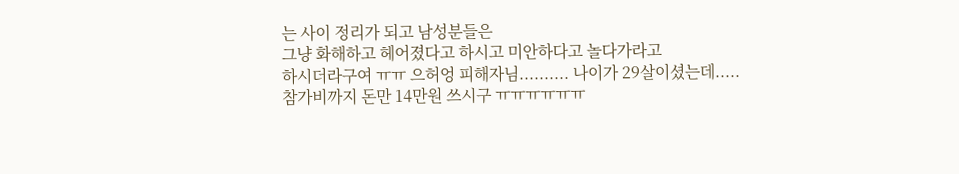는 사이 정리가 되고 남성분들은
그냥 화해하고 헤어졌다고 하시고 미안하다고 놀다가라고
하시더라구여 ㅠㅠ 으허엉 피해자님.......... 나이가 29살이셨는데.....
참가비까지 돈만 14만원 쓰시구 ㅠㅠㅠㅠㅠㅠ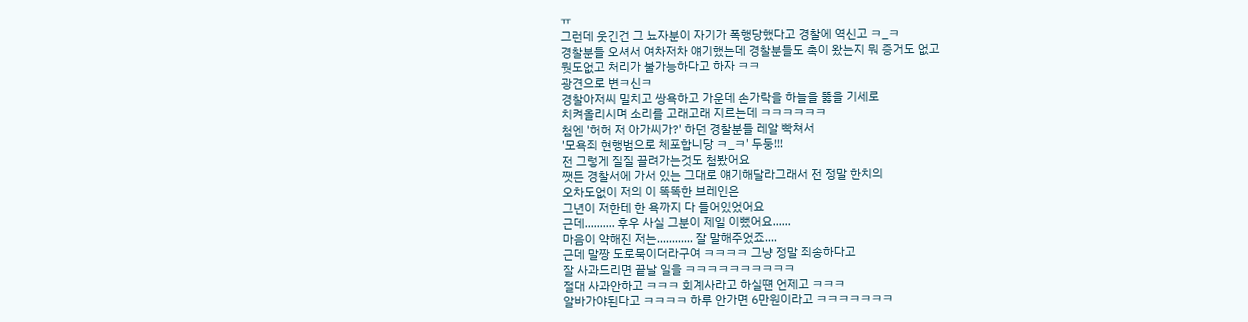ㅠ
그런데 웃긴건 그 뇨자분이 자기가 폭행당했다고 경찰에 역신고 ㅋ_ㅋ
경찰분들 오셔서 여차저차 얘기했는데 경찰분들도 촉이 왔는지 뭐 증거도 없고
뭣도없고 처리가 불가능하다고 하자 ㅋㅋ
광견으로 변ㅋ신ㅋ
경찰아저씨 밀치고 쌍욕하고 가운데 손가락을 하늘을 뚫을 기세로
치켜올리시며 소리를 고래고래 지르는데 ㅋㅋㅋㅋㅋㅋ
첨엔 '허허 저 아가씨가?' 하던 경찰분들 레알 빡쳐서
'모욕죄 현행범으로 체포합니당 ㅋ_ㅋ' 두둥!!!
전 그렇게 질질 끌려가는것도 첨봤어요
쨋든 경찰서에 가서 있는 그대로 얘기해달라그래서 전 정말 한치의
오차도없이 저의 이 똑똑한 브레인은
그년이 저한테 한 욕까지 다 들어있었어요
근데.......... 후우 사실 그분이 제일 이뻤어요......
마음이 약해진 저는............ 잘 말해주었죠....
근데 말짱 도로묵이더라구여 ㅋㅋㅋㅋ 그냥 정말 죄송하다고
잘 사과드리면 끝날 일을 ㅋㅋㅋㅋㅋㅋㅋㅋㅋㅋ
절대 사과안하고 ㅋㅋㅋ 회계사라고 하실떈 언제고 ㅋㅋㅋ
알바가야된다고 ㅋㅋㅋㅋ 하루 안가면 6만원이라고 ㅋㅋㅋㅋㅋㅋㅋ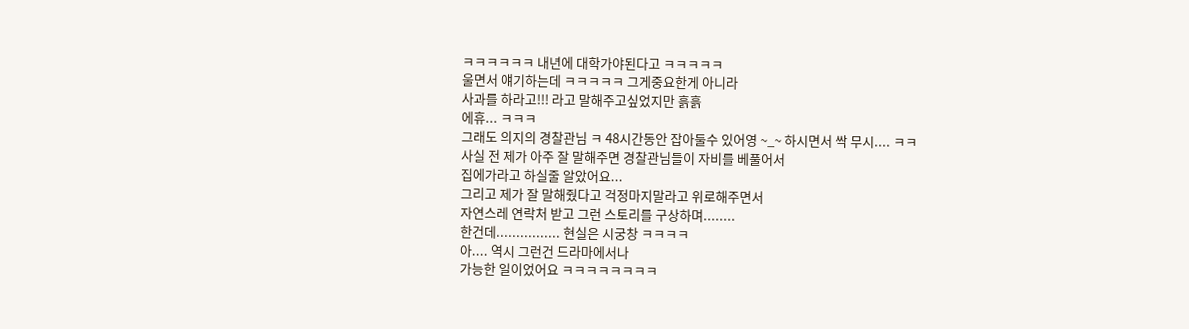ㅋㅋㅋㅋㅋㅋ 내년에 대학가야된다고 ㅋㅋㅋㅋㅋ
울면서 얘기하는데 ㅋㅋㅋㅋㅋ 그게중요한게 아니라
사과를 하라고!!! 라고 말해주고싶었지만 흙흙
에휴... ㅋㅋㅋ
그래도 의지의 경찰관님 ㅋ 48시간동안 잡아둘수 있어영 ~_~ 하시면서 싹 무시.... ㅋㅋ
사실 전 제가 아주 잘 말해주면 경찰관님들이 자비를 베풀어서
집에가라고 하실줄 알았어요...
그리고 제가 잘 말해줬다고 걱정마지말라고 위로해주면서
자연스레 연락처 받고 그런 스토리를 구상하며........
한건데................ 현실은 시궁창 ㅋㅋㅋㅋ
아.... 역시 그런건 드라마에서나
가능한 일이었어요 ㅋㅋㅋㅋㅋㅋㅋㅋ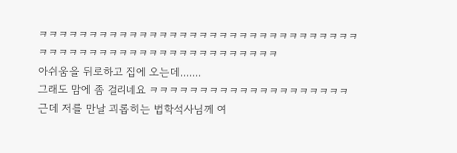ㅋㅋㅋㅋㅋㅋㅋㅋㅋㅋㅋㅋㅋㅋㅋㅋㅋㅋㅋㅋㅋㅋㅋㅋㅋㅋㅋㅋㅋㅋㅋㅋㅋㅋㅋㅋㅋㅋㅋㅋㅋㅋㅋㅋㅋㅋㅋㅋㅋㅋㅋㅋㅋㅋㅋㅋ
아쉬움을 뒤로하고 집에 오는데.......
그래도 맘에 좀 걸리네요 ㅋㅋㅋㅋㅋㅋㅋㅋㅋㅋㅋㅋㅋㅋㅋㅋㅋㅋㅋㅋ
근데 저를 만날 괴롭히는 법학석사님께 여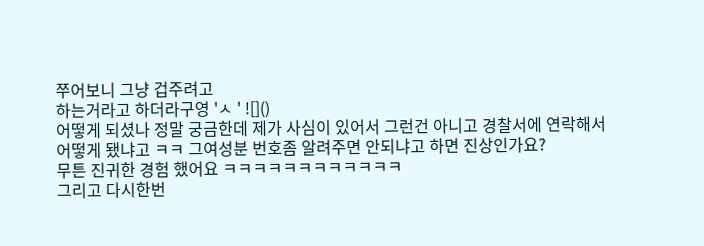쭈어보니 그냥 겁주려고
하는거라고 하더라구영 'ㅅ ' ![]()
어떻게 되셨나 정말 궁금한데 제가 사심이 있어서 그런건 아니고 경찰서에 연락해서
어떻게 됐냐고 ㅋㅋ 그여성분 번호좀 알려주면 안되냐고 하면 진상인가요?
무튼 진귀한 경험 했어요 ㅋㅋㅋㅋㅋㅋㅋㅋㅋㅋㅋㅋ
그리고 다시한번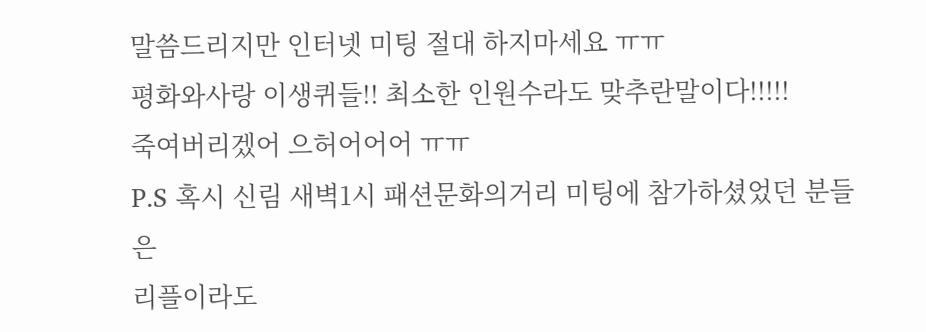말씀드리지만 인터넷 미팅 절대 하지마세요 ㅠㅠ
평화와사랑 이생퀴들!! 최소한 인원수라도 맞추란말이다!!!!!
죽여버리겠어 으허어어어 ㅠㅠ
P.S 혹시 신림 새벽1시 패션문화의거리 미팅에 참가하셨었던 분들은
리플이라도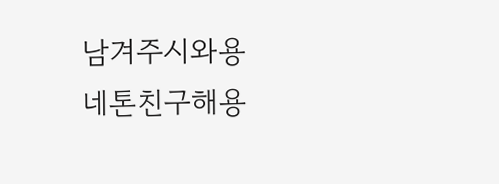남겨주시와용
네톤친구해용